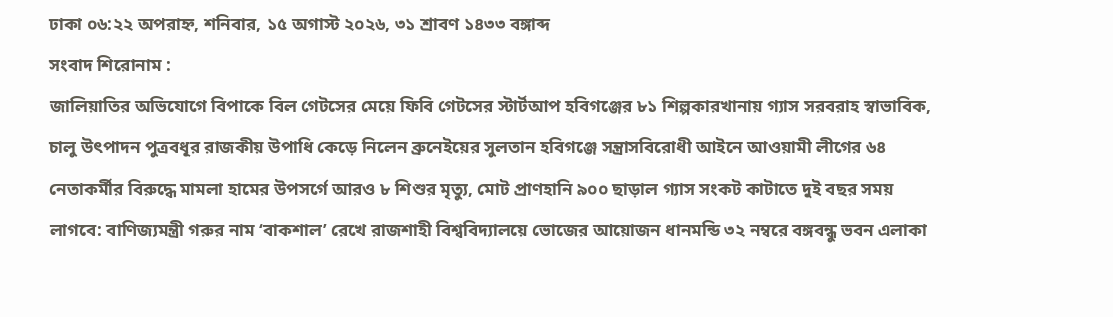ঢাকা ০৬:২২ অপরাহ্ন, শনিবার, ১৫ অগাস্ট ২০২৬, ৩১ শ্রাবণ ১৪৩৩ বঙ্গাব্দ
সংবাদ শিরোনাম :
জালিয়াতির অভিযোগে বিপাকে বিল গেটসের মেয়ে ফিবি গেটসের স্টার্টআপ হবিগঞ্জের ৮১ শিল্পকারখানায় গ্যাস সরবরাহ স্বাভাবিক, চালু উৎপাদন পুত্রবধূর রাজকীয় উপাধি কেড়ে নিলেন ব্রুনেইয়ের সুলতান হবিগঞ্জে সন্ত্রাসবিরোধী আইনে আওয়ামী লীগের ৬৪ নেতাকর্মীর বিরুদ্ধে মামলা হামের উপসর্গে আরও ৮ শিশুর মৃত্যু, মোট প্রাণহানি ৯০০ ছাড়াল গ্যাস সংকট কাটাতে দুই বছর সময় লাগবে: বাণিজ্যমন্ত্রী গরুর নাম ‘বাকশাল’ রেখে রাজশাহী বিশ্ববিদ্যালয়ে ভোজের আয়োজন ধানমন্ডি ৩২ নম্বরে বঙ্গবন্ধু ভবন এলাকা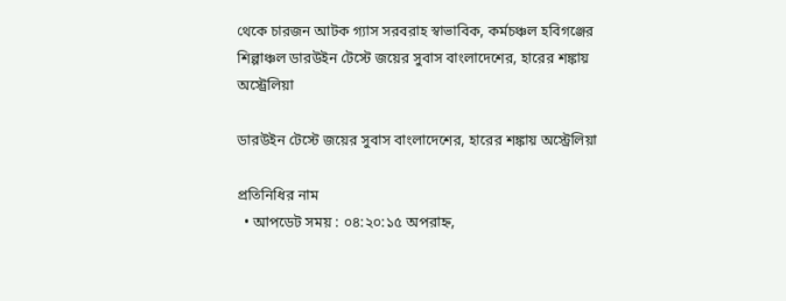থেকে চারজন আটক গ্যাস সরবরাহ স্বাভাবিক, কর্মচঞ্চল হবিগঞ্জের শিল্পাঞ্চল ডারউইন টেস্টে জয়ের সুবাস বাংলাদেশের, হারের শঙ্কায় অস্ট্রেলিয়া

ডারউইন টেস্টে জয়ের সুবাস বাংলাদেশের, হারের শঙ্কায় অস্ট্রেলিয়া

প্রতিনিধির নাম
  • আপডেট সময় : ০৪:২০:১৫ অপরাহ্ন,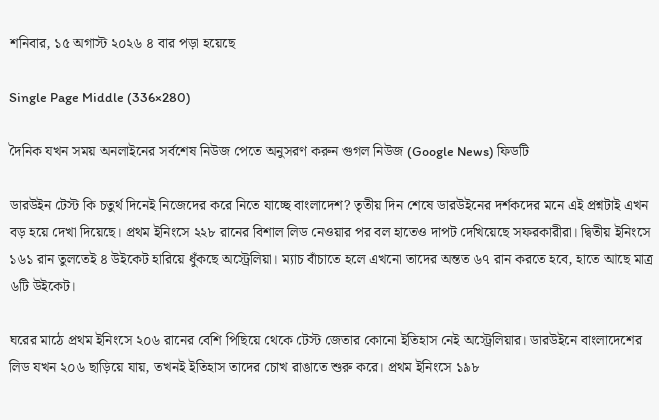শনিবার, ১৫ অগাস্ট ২০২৬ ৪ বার পড়া হয়েছে

Single Page Middle (336×280)

দৈনিক যখন সময় অনলাইনের সর্বশেষ নিউজ পেতে অনুসরণ করুন গুগল নিউজ (Google News) ফিডটি

ডারউইন টেস্ট কি চতুর্থ দিনেই নিজেদের করে নিতে যাচ্ছে বাংলাদেশ? তৃতীয় দিন শেষে ডারউইনের দর্শকদের মনে এই প্রশ্নটাই এখন বড় হয়ে দেখা দিয়েছে। প্রথম ইনিংসে ২২৮ রানের বিশাল লিড নেওয়ার পর বল হাতেও দাপট দেখিয়েছে সফরকারীরা। দ্বিতীয় ইনিংসে ১৬১ রান তুলতেই ৪ উইকেট হারিয়ে ধুঁকছে অস্ট্রেলিয়া। ম্যাচ বাঁচাতে হলে এখনো তাদের অন্তত ৬৭ রান করতে হবে, হাতে আছে মাত্র ৬টি উইকেট।

ঘরের মাঠে প্রথম ইনিংসে ২০৬ রানের বেশি পিছিয়ে থেকে টেস্ট জেতার কোনো ইতিহাস নেই অস্ট্রেলিয়ার। ডারউইনে বাংলাদেশের লিড যখন ২০৬ ছাড়িয়ে যায়, তখনই ইতিহাস তাদের চোখ রাঙাতে শুরু করে। প্রথম ইনিংসে ১৯৮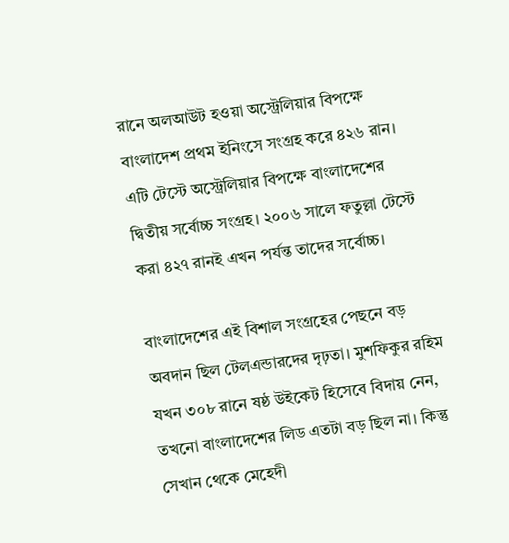রানে অলআউট হওয়া অস্ট্রেলিয়ার বিপক্ষে বাংলাদেশ প্রথম ইনিংসে সংগ্রহ করে ৪২৬ রান। এটি টেস্টে অস্ট্রেলিয়ার বিপক্ষে বাংলাদেশের দ্বিতীয় সর্বোচ্চ সংগ্রহ। ২০০৬ সালে ফতুল্লা টেস্টে করা ৪২৭ রানই এখন পর্যন্ত তাদের সর্বোচ্চ।

বাংলাদেশের এই বিশাল সংগ্রহের পেছনে বড় অবদান ছিল টেলএন্ডারদের দৃঢ়তা। মুশফিকুর রহিম যখন ৩০৮ রানে ষষ্ঠ উইকেট হিসেবে বিদায় নেন, তখনো বাংলাদেশের লিড এতটা বড় ছিল না। কিন্তু সেখান থেকে মেহেদী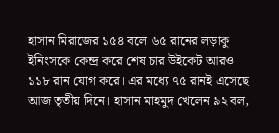হাসান মিরাজের ১৫৪ বলে ৬৫ রানের লড়াকু ইনিংসকে কেন্দ্র করে শেষ চার উইকেট আরও ১১৮ রান যোগ করে। এর মধ্যে ৭৫ রানই এসেছে আজ তৃতীয় দিনে। হাসান মাহমুদ খেলেন ৯২ বল,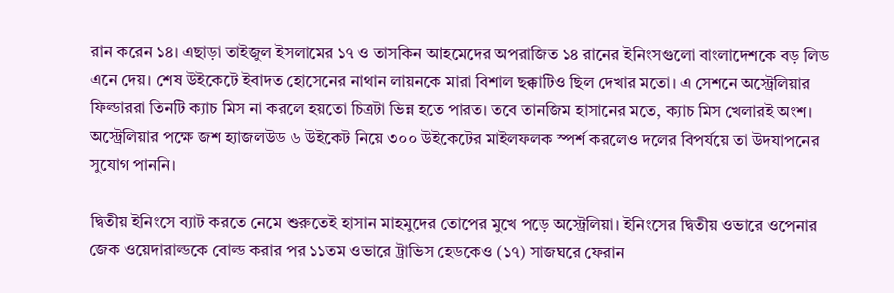রান করেন ১৪। এছাড়া তাইজুল ইসলামের ১৭ ও তাসকিন আহমেদের অপরাজিত ১৪ রানের ইনিংসগুলো বাংলাদেশকে বড় লিড এনে দেয়। শেষ উইকেটে ইবাদত হোসেনের নাথান লায়নকে মারা বিশাল ছক্কাটিও ছিল দেখার মতো। এ সেশনে অস্ট্রেলিয়ার ফিল্ডাররা তিনটি ক্যাচ মিস না করলে হয়তো চিত্রটা ভিন্ন হতে পারত। তবে তানজিম হাসানের মতে, ক্যাচ মিস খেলারই অংশ। অস্ট্রেলিয়ার পক্ষে জশ হ্যাজলউড ৬ উইকেট নিয়ে ৩০০ উইকেটের মাইলফলক স্পর্শ করলেও দলের বিপর্যয়ে তা উদযাপনের সুযোগ পাননি।

দ্বিতীয় ইনিংসে ব্যাট করতে নেমে শুরুতেই হাসান মাহমুদের তোপের মুখে পড়ে অস্ট্রেলিয়া। ইনিংসের দ্বিতীয় ওভারে ওপেনার জেক ওয়েদারাল্ডকে বোল্ড করার পর ১১তম ওভারে ট্রাভিস হেডকেও (১৭) সাজঘরে ফেরান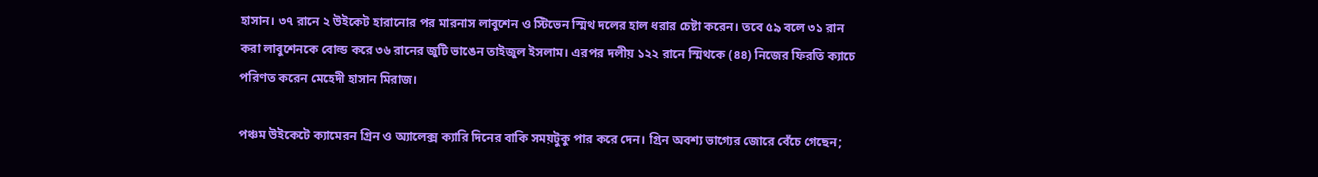হাসান। ৩৭ রানে ২ উইকেট হারানোর পর মারনাস লাবুশেন ও স্টিভেন স্মিথ দলের হাল ধরার চেষ্টা করেন। তবে ৫৯ বলে ৩১ রান করা লাবুশেনকে বোল্ড করে ৩৬ রানের জুটি ভাঙেন তাইজুল ইসলাম। এরপর দলীয় ১২২ রানে স্মিথকে (৪৪) নিজের ফিরতি ক্যাচে পরিণত করেন মেহেদী হাসান মিরাজ।

পঞ্চম উইকেটে ক্যামেরন গ্রিন ও অ্যালেক্স ক্যারি দিনের বাকি সময়টুকু পার করে দেন। গ্রিন অবশ্য ভাগ্যের জোরে বেঁচে গেছেন;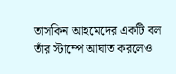তাসকিন আহমেদের একটি বল তাঁর স্টাম্পে আঘাত করলেও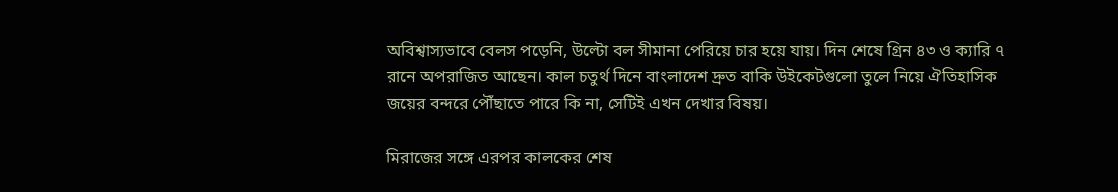অবিশ্বাস্যভাবে বেলস পড়েনি, উল্টো বল সীমানা পেরিয়ে চার হয়ে যায়। দিন শেষে গ্রিন ৪৩ ও ক্যারি ৭ রানে অপরাজিত আছেন। কাল চতুর্থ দিনে বাংলাদেশ দ্রুত বাকি উইকেটগুলো তুলে নিয়ে ঐতিহাসিক জয়ের বন্দরে পৌঁছাতে পারে কি না, সেটিই এখন দেখার বিষয়।

মিরাজের সঙ্গে এরপর কালকের শেষ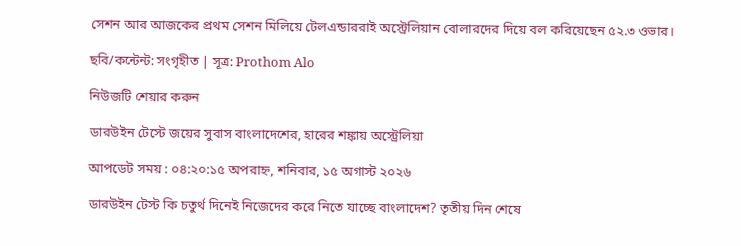সেশন আর আজকের প্রথম সেশন মিলিয়ে টেলএন্ডাররাই অস্ট্রেলিয়ান বোলারদের দিয়ে বল করিয়েছেন ৫২.৩ ওভার।

ছবি/কন্টেন্ট: সংগৃহীত | সূত্র: Prothom Alo

নিউজটি শেয়ার করুন

ডারউইন টেস্টে জয়ের সুবাস বাংলাদেশের, হারের শঙ্কায় অস্ট্রেলিয়া

আপডেট সময় : ০৪:২০:১৫ অপরাহ্ন, শনিবার, ১৫ অগাস্ট ২০২৬

ডারউইন টেস্ট কি চতুর্থ দিনেই নিজেদের করে নিতে যাচ্ছে বাংলাদেশ? তৃতীয় দিন শেষে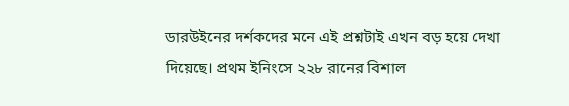ডারউইনের দর্শকদের মনে এই প্রশ্নটাই এখন বড় হয়ে দেখা দিয়েছে। প্রথম ইনিংসে ২২৮ রানের বিশাল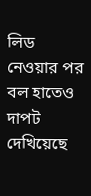লিড নেওয়ার পর বল হাতেও দাপট দেখিয়েছে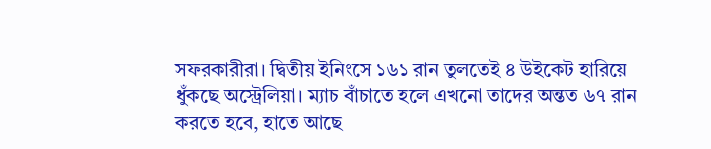সফরকারীরা। দ্বিতীয় ইনিংসে ১৬১ রান তুলতেই ৪ উইকেট হারিয়ে ধুঁকছে অস্ট্রেলিয়া। ম্যাচ বাঁচাতে হলে এখনো তাদের অন্তত ৬৭ রান করতে হবে, হাতে আছে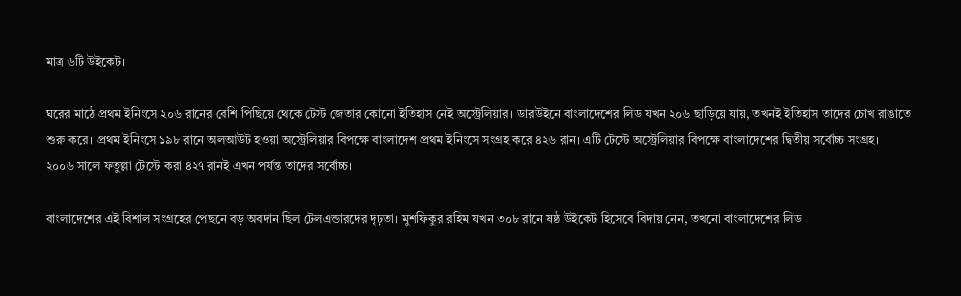মাত্র ৬টি উইকেট।

ঘরের মাঠে প্রথম ইনিংসে ২০৬ রানের বেশি পিছিয়ে থেকে টেস্ট জেতার কোনো ইতিহাস নেই অস্ট্রেলিয়ার। ডারউইনে বাংলাদেশের লিড যখন ২০৬ ছাড়িয়ে যায়, তখনই ইতিহাস তাদের চোখ রাঙাতে শুরু করে। প্রথম ইনিংসে ১৯৮ রানে অলআউট হওয়া অস্ট্রেলিয়ার বিপক্ষে বাংলাদেশ প্রথম ইনিংসে সংগ্রহ করে ৪২৬ রান। এটি টেস্টে অস্ট্রেলিয়ার বিপক্ষে বাংলাদেশের দ্বিতীয় সর্বোচ্চ সংগ্রহ। ২০০৬ সালে ফতুল্লা টেস্টে করা ৪২৭ রানই এখন পর্যন্ত তাদের সর্বোচ্চ।

বাংলাদেশের এই বিশাল সংগ্রহের পেছনে বড় অবদান ছিল টেলএন্ডারদের দৃঢ়তা। মুশফিকুর রহিম যখন ৩০৮ রানে ষষ্ঠ উইকেট হিসেবে বিদায় নেন, তখনো বাংলাদেশের লিড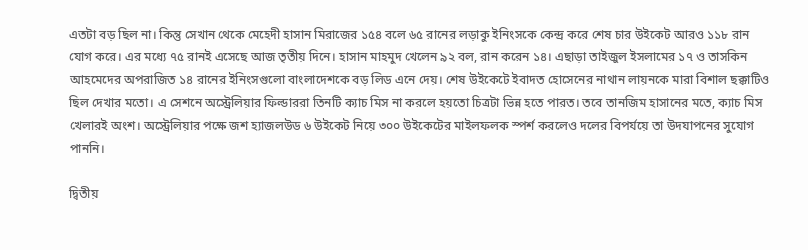এতটা বড় ছিল না। কিন্তু সেখান থেকে মেহেদী হাসান মিরাজের ১৫৪ বলে ৬৫ রানের লড়াকু ইনিংসকে কেন্দ্র করে শেষ চার উইকেট আরও ১১৮ রান যোগ করে। এর মধ্যে ৭৫ রানই এসেছে আজ তৃতীয় দিনে। হাসান মাহমুদ খেলেন ৯২ বল, রান করেন ১৪। এছাড়া তাইজুল ইসলামের ১৭ ও তাসকিন আহমেদের অপরাজিত ১৪ রানের ইনিংসগুলো বাংলাদেশকে বড় লিড এনে দেয়। শেষ উইকেটে ইবাদত হোসেনের নাথান লায়নকে মারা বিশাল ছক্কাটিও ছিল দেখার মতো। এ সেশনে অস্ট্রেলিয়ার ফিল্ডাররা তিনটি ক্যাচ মিস না করলে হয়তো চিত্রটা ভিন্ন হতে পারত। তবে তানজিম হাসানের মতে, ক্যাচ মিস খেলারই অংশ। অস্ট্রেলিয়ার পক্ষে জশ হ্যাজলউড ৬ উইকেট নিয়ে ৩০০ উইকেটের মাইলফলক স্পর্শ করলেও দলের বিপর্যয়ে তা উদযাপনের সুযোগ পাননি।

দ্বিতীয়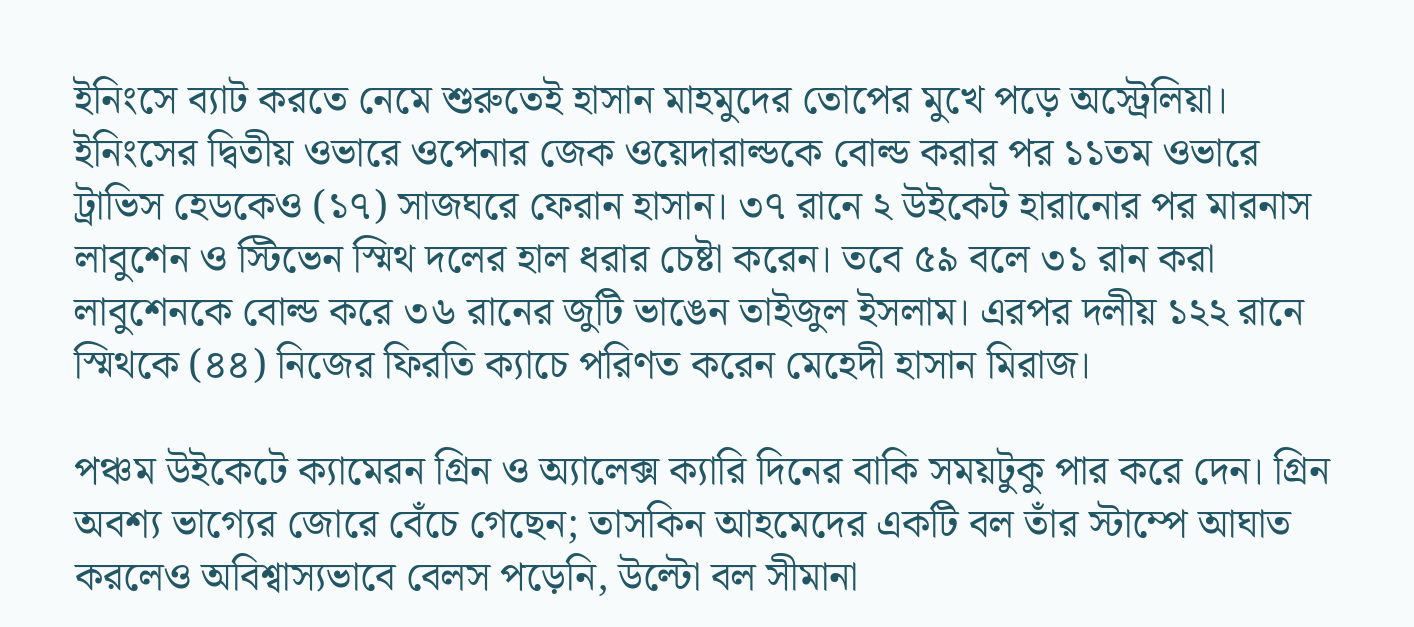ইনিংসে ব্যাট করতে নেমে শুরুতেই হাসান মাহমুদের তোপের মুখে পড়ে অস্ট্রেলিয়া। ইনিংসের দ্বিতীয় ওভারে ওপেনার জেক ওয়েদারাল্ডকে বোল্ড করার পর ১১তম ওভারে ট্রাভিস হেডকেও (১৭) সাজঘরে ফেরান হাসান। ৩৭ রানে ২ উইকেট হারানোর পর মারনাস লাবুশেন ও স্টিভেন স্মিথ দলের হাল ধরার চেষ্টা করেন। তবে ৫৯ বলে ৩১ রান করা লাবুশেনকে বোল্ড করে ৩৬ রানের জুটি ভাঙেন তাইজুল ইসলাম। এরপর দলীয় ১২২ রানে স্মিথকে (৪৪) নিজের ফিরতি ক্যাচে পরিণত করেন মেহেদী হাসান মিরাজ।

পঞ্চম উইকেটে ক্যামেরন গ্রিন ও অ্যালেক্স ক্যারি দিনের বাকি সময়টুকু পার করে দেন। গ্রিন অবশ্য ভাগ্যের জোরে বেঁচে গেছেন; তাসকিন আহমেদের একটি বল তাঁর স্টাম্পে আঘাত করলেও অবিশ্বাস্যভাবে বেলস পড়েনি, উল্টো বল সীমানা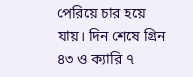পেরিয়ে চার হয়ে যায়। দিন শেষে গ্রিন ৪৩ ও ক্যারি ৭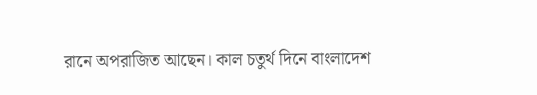রানে অপরাজিত আছেন। কাল চতুর্থ দিনে বাংলাদেশ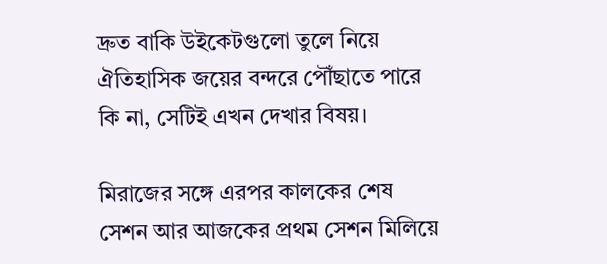দ্রুত বাকি উইকেটগুলো তুলে নিয়ে ঐতিহাসিক জয়ের বন্দরে পৌঁছাতে পারে কি না, সেটিই এখন দেখার বিষয়।

মিরাজের সঙ্গে এরপর কালকের শেষ সেশন আর আজকের প্রথম সেশন মিলিয়ে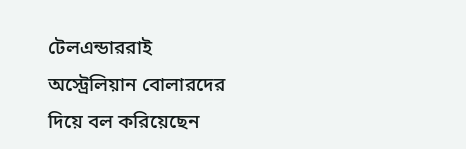টেলএন্ডাররাই অস্ট্রেলিয়ান বোলারদের দিয়ে বল করিয়েছেন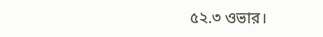৫২.৩ ওভার।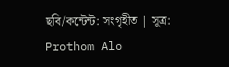ছবি/কন্টেন্ট: সংগৃহীত | সূত্র: Prothom Alo